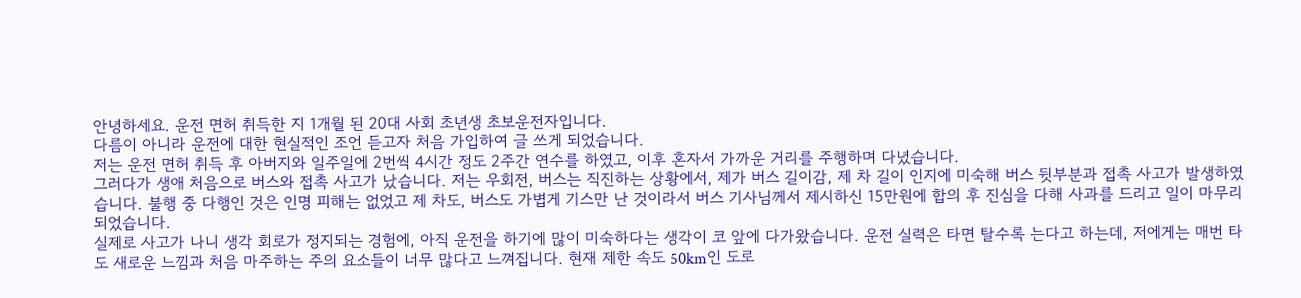안녕하세요. 운전 면허 취득한 지 1개월 된 20대 사회 초년생 초보운전자입니다.
다름이 아니라 운전에 대한 현실적인 조언 듣고자 처음 가입하여 글 쓰게 되었습니다.
저는 운전 면허 취득 후 아버지와 일주일에 2번씩 4시간 정도 2주간 연수를 하였고, 이후 혼자서 가까운 거리를 주행하며 다녔습니다.
그러다가 생애 처음으로 버스와 접촉 사고가 났습니다. 저는 우회전, 버스는 직진하는 상황에서, 제가 버스 길이감, 제 차 길이 인지에 미숙해 버스 뒷부분과 접촉 사고가 발생하였습니다. 불행 중 다행인 것은 인명 피해는 없었고 제 차도, 버스도 가볍게 기스만 난 것이라서 버스 기사님께서 제시하신 15만원에 합의 후 진심을 다해 사과를 드리고 일이 마무리 되었습니다.
실제로 사고가 나니 생각 회로가 정지되는 경험에, 아직 운전을 하기에 많이 미숙하다는 생각이 코 앞에 다가왔습니다. 운전 실력은 타면 탈수록 는다고 하는데, 저에게는 매번 타도 새로운 느낌과 처음 마주하는 주의 요소들이 너무 많다고 느껴집니다. 현재 제한 속도 50km인 도로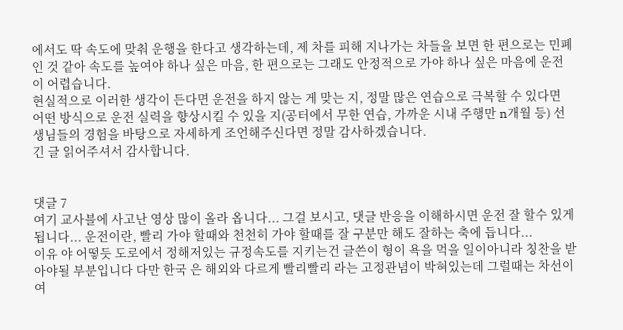에서도 딱 속도에 맞춰 운행을 한다고 생각하는데, 제 차를 피해 지나가는 차들을 보면 한 편으로는 민폐인 것 같아 속도를 높여야 하나 싶은 마음, 한 편으로는 그래도 안정적으로 가야 하나 싶은 마음에 운전이 어렵습니다.
현실적으로 이러한 생각이 든다면 운전을 하지 않는 게 맞는 지, 정말 많은 연습으로 극복할 수 있다면 어떤 방식으로 운전 실력을 향상시킬 수 있을 지(공터에서 무한 연습, 가까운 시내 주행만 n개월 등) 선생님들의 경험을 바탕으로 자세하게 조언해주신다면 정말 감사하겠습니다.
긴 글 읽어주셔서 감사합니다.


댓글 7
여기 교사블에 사고난 영상 많이 올라 옵니다... 그걸 보시고, 댓글 반응을 이해하시면 운전 잘 할수 있게 됩니다... 운전이란, 빨리 가야 할때와 천천히 가야 할때를 잘 구분만 해도 잘하는 축에 듭니다...
이유 야 어떻듯 도로에서 정해저있는 규정속도를 지키는건 글쓴이 형이 욕을 먹을 일이아니라 칭찬을 받아야될 부분입니다 다만 한국 은 해외와 다르게 빨리빨리 라는 고정관념이 박혀있는데 그럴때는 차선이 여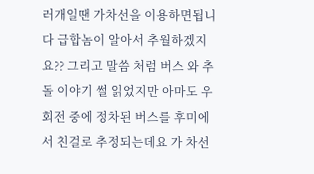러개일땐 가차선을 이용하면됩니다 급합놈이 알아서 추월하겠지요?? 그리고 말씀 처럼 버스 와 추돌 이야기 썰 읽었지만 아마도 우회전 중에 정차된 버스를 후미에서 친걸로 추정되는데요 가 차선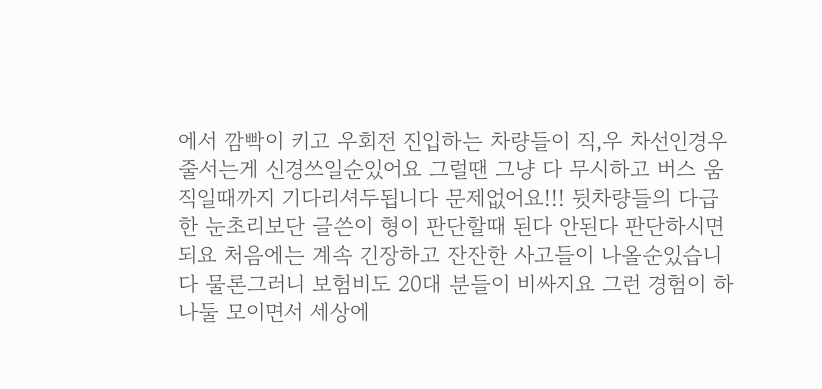에서 깜빡이 키고 우회전 진입하는 차량들이 직,우 차선인경우 줄서는게 신경쓰일순있어요 그럴땐 그냥 다 무시하고 버스 움직일때까지 기다리셔두됩니다 문제없어요!!! 뒷차량들의 다급한 눈초리보단 글쓴이 형이 판단할때 된다 안된다 판단하시면되요 처음에는 계속 긴장하고 잔잔한 사고들이 나올순있습니다 물론그러니 보험비도 20대 분들이 비싸지요 그런 경험이 하나둘 모이면서 세상에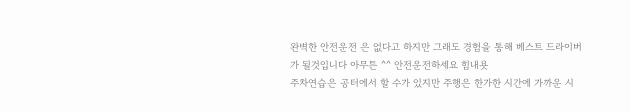완벽한 안전운전 은 없다고 하지만 그래도 경험을 통해 베스트 드라이버 가 될것입니다 아무튼 ^^ 안전운전하세요 힘내욧
주차연습은 공터에서 할 수가 있지만 주행은 한가한 시간에 가까운 시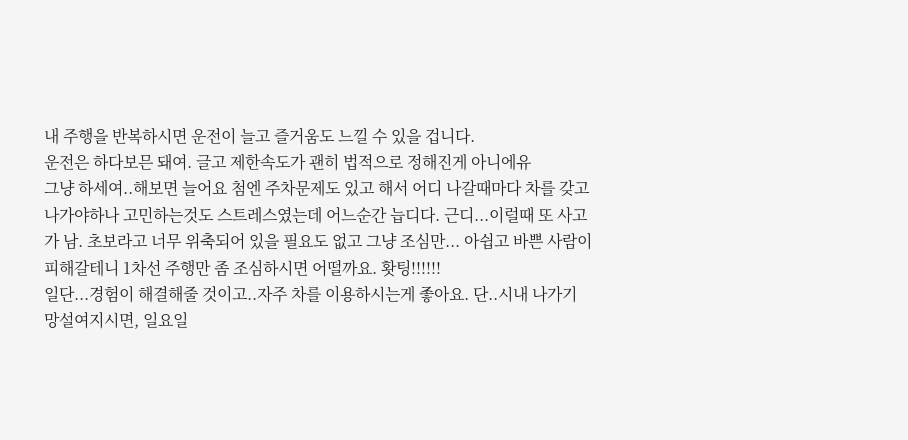내 주행을 반복하시면 운전이 늘고 즐거움도 느낄 수 있을 겁니다.
운전은 하다보믄 돼여. 글고 제한속도가 괜히 법적으로 정해진게 아니에유
그냥 하세여..해보면 늘어요 첨엔 주차문제도 있고 해서 어디 나갈때마다 차를 갖고 나가야하나 고민하는것도 스트레스였는데 어느순간 늡디다. 근디...이럴때 또 사고가 남. 초보라고 너무 위축되어 있을 필요도 없고 그냥 조심만... 아쉽고 바쁜 사람이 피해갈테니 1차선 주행만 좀 조심하시면 어떨까요. 홧팅!!!!!!
일단...경험이 해결해줄 것이고..자주 차를 이용하시는게 좋아요. 단..시내 나가기 망설여지시면, 일요일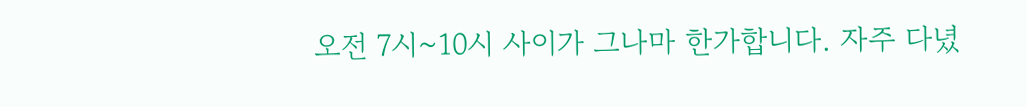오전 7시~10시 사이가 그나마 한가합니다. 자주 다녔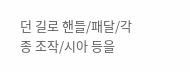던 길로 핸들/패달/각종 조작/시아 등을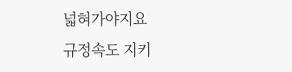넓혀가야지요
규정속도 지키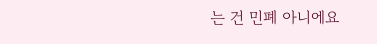는 건 민폐 아니에요